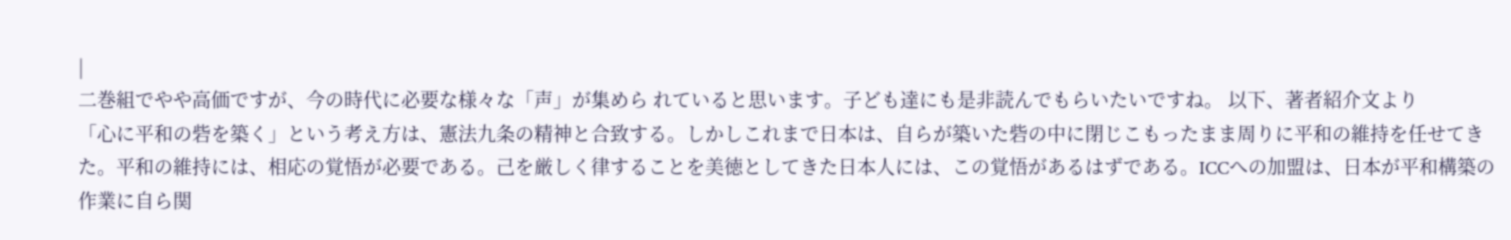|
二巻組でやや高価ですが、今の時代に必要な様々な「声」が集めら れていると思います。子ども達にも是非読んでもらいたいですね。 以下、著者紹介文より
「心に平和の砦を築く」という考え方は、憲法九条の精神と合致する。しかしこれまで日本は、自らが築いた砦の中に閉じこもったまま周りに平和の維持を任せてきた。平和の維持には、相応の覚悟が必要である。己を厳しく律することを美徳としてきた日本人には、この覚悟があるはずである。ICCへの加盟は、日本が平和構築の作業に自ら関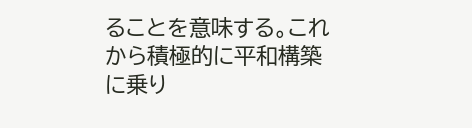ることを意味する。これから積極的に平和構築に乗り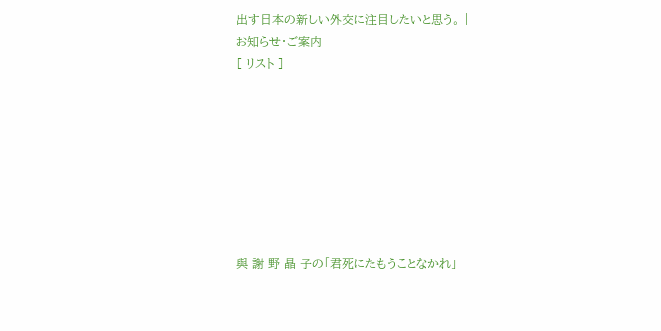出す日本の新しい外交に注目したいと思う。 |
お知らせ・ご案内
[ リスト ]








與 謝 野 晶 子の「君死にたもうことなかれ」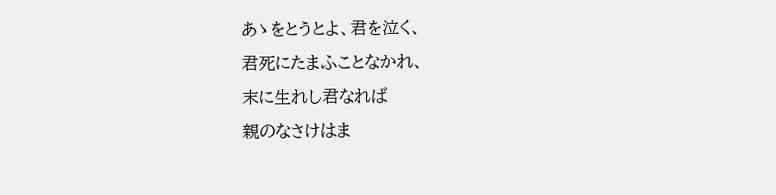あゝをとうとよ、君を泣く、
君死にたまふことなかれ、
末に生れし君なれば
親のなさけはま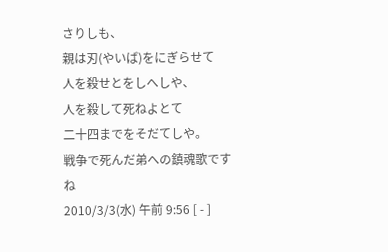さりしも、
親は刃(やいば)をにぎらせて
人を殺せとをしへしや、
人を殺して死ねよとて
二十四までをそだてしや。
戦争で死んだ弟への鎮魂歌ですね
2010/3/3(水) 午前 9:56 [ - ]